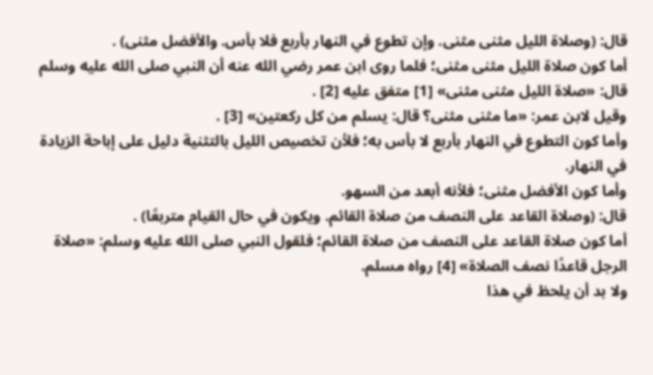قال: (وصلاة الليل مثنى مثنى. وإن تطوع في النهار بأربع فلا بأس. والأفضل مثنى) .
أما كون صلاة الليل مثنى مثنى؛ فلما روى ابن عمر رضي الله عنه أن النبي صلى الله عليه وسلم قال: «صلاة الليل مثنى مثنى» [1] متفق عليه [2] .
وقيل لابن عمر: «ما مثنى مثنى؟ قال: يسلم من كل ركعتين» [3] .
وأما كون التطوع في النهار بأربع لا بأس به؛ فلأن تخصيص الليل بالتثنية دليل على إباحة الزيادة في النهار.
وأما كون الأفضل مثنى؛ فلأنه أبعد من السهو.
قال: (وصلاة القاعد على النصف من صلاة القائم. ويكون في حال القيام متربعًا) .
أما كون صلاة القاعد على النصف من صلاة القائم؛ فلقول النبي صلى الله عليه وسلم: «صلاة الرجل قاعدًا نصف الصلاة» [4] رواه مسلم.
ولا بد أن يلحظ في هذا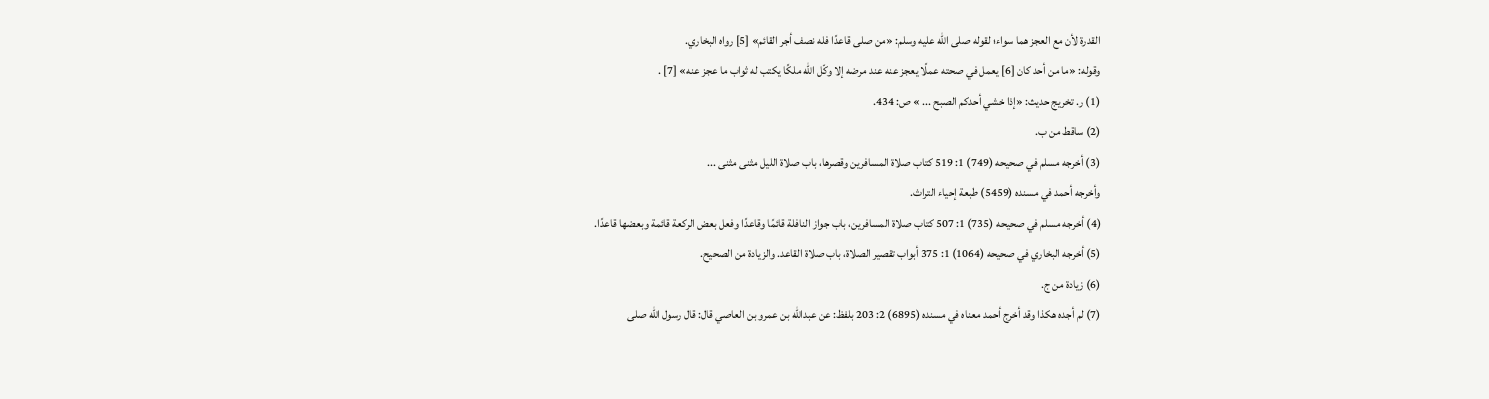القدرة لأن مع العجز هما سواء؛ لقوله صلى الله عليه وسلم: «من صلى قاعدًا فله نصف أجر القائم» [5] رواه البخاري.
وقوله: «ما من أحد كان [6] يعمل في صحته عملًا يعجز عنه عند مرضه إلا وكّل الله ملكًا يكتب له ثواب ما عجز عنه» [7] .
(1) ر. تخريج حديث: «إذا خشي أحدكم الصبح ... » ص: 434.
(2) ساقط من ب.
(3) أخرجه مسلم في صحيحه (749) 1: 519 كتاب صلاة المسافرين وقصرها، باب صلاة الليل مثنى مثنى ...
وأخرجه أحمد في مسنده (5459) طبعة إحياء التراث.
(4) أخرجه مسلم في صحيحه (735) 1: 507 كتاب صلاة المسافرين، باب جواز النافلة قائمًا وقاعدًا وفعل بعض الركعة قائمة وبعضها قاعدًا.
(5) أخرجه البخاري في صحيحه (1064) 1: 375 أبواب تقصير الصلاة، باب صلاة القاعد. والزيادة من الصحيح.
(6) زيادة من ج.
(7) لم أجده هكذا وقد أخرج أحمد معناه في مسنده (6895) 2: 203 بلفظ: عن عبدالله بن عمرو بن العاصي قال: قال رسول الله صلى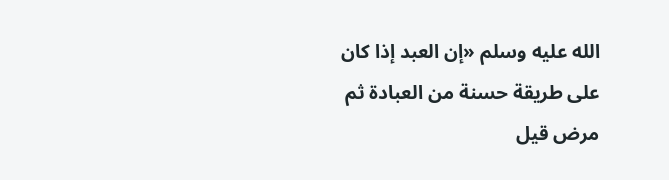الله عليه وسلم «إن العبد إذا كان على طريقة حسنة من العبادة ثم مرض قيل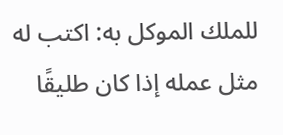للملك الموكل به: اكتب له مثل عمله إذا كان طليقًا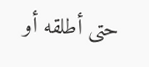حتى أطلقه أو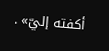أكفته إليّ» .